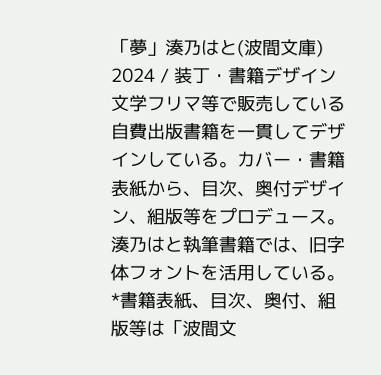「夢」湊乃はと(波間文庫)
2024 / 装丁・書籍デザイン
文学フリマ等で販売している自費出版書籍を一貫してデザインしている。カバー・書籍表紙から、目次、奥付デザイン、組版等をプロデュース。
湊乃はと執筆書籍では、旧字体フォントを活用している。
*書籍表紙、目次、奥付、組版等は「波間文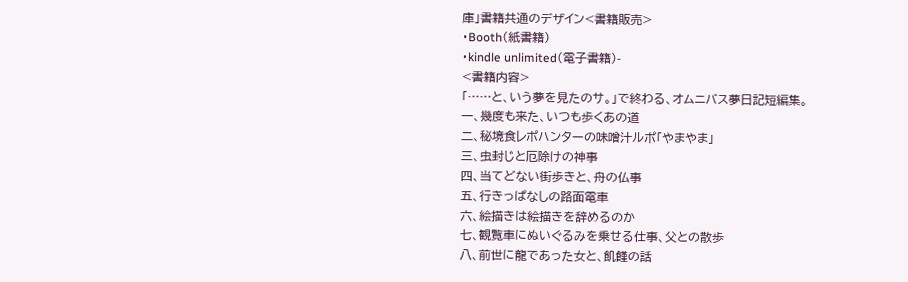庫」書籍共通のデザイン<書籍販売>
・Booth(紙書籍)
・kindle unlimited(電子書籍)-
<書籍内容>
「……と、いう夢を見たのサ。」で終わる、オムニバス夢日記短編集。
一、幾度も来た、いつも歩くあの道
二、秘境食レポハンターの味噌汁ルポ「やまやま」
三、虫封じと厄除けの神事
四、当てどない街歩きと、舟の仏事
五、行きっぱなしの路面電車
六、絵描きは絵描きを辞めるのか
七、観覧車にぬいぐるみを乗せる仕事、父との散歩
八、前世に龍であった女と、飢饉の話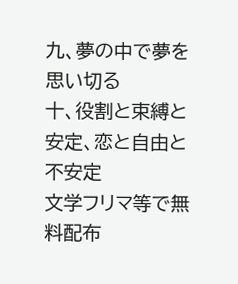九、夢の中で夢を思い切る
十、役割と束縛と安定、恋と自由と不安定
文学フリマ等で無料配布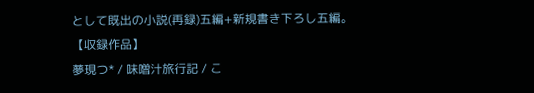として既出の小説(再録)五編+新規書き下ろし五編。
【収録作品】
夢現つ* / 味噌汁旅行記 / こ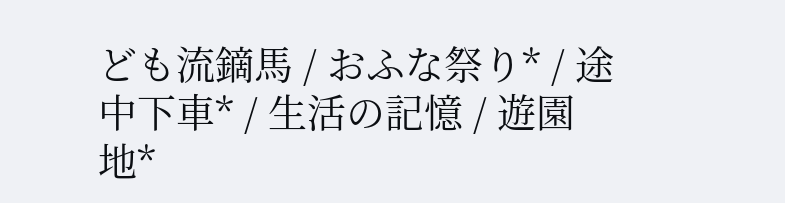ども流鏑馬 / おふな祭り* / 途中下車* / 生活の記憶 / 遊園地*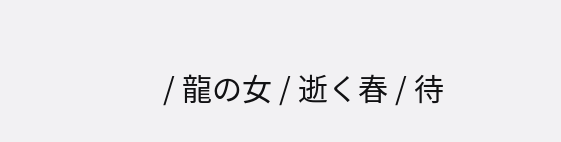/ 龍の女 / 逝く春 / 待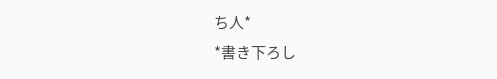ち人*
*書き下ろし